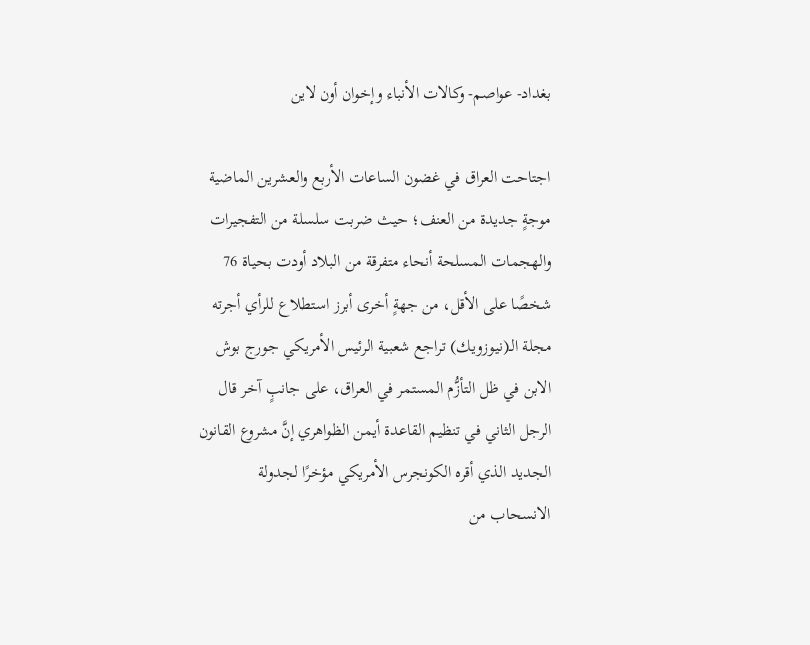بغداد- عواصم- وكالات الأنباء وإخوان أون لاين

اجتاحت العراق في غضون الساعات الأربع والعشرين الماضية موجةٍ جديدة من العنف؛ حيث ضربت سلسلة من التفجيرات والهجمات المسلحة أنحاء متفرقة من البلاد أودت بحياة 76 شخصًا على الأقل، من جهةٍ أخرى أبرز استطلاع للرأي أجرته مجلة الـ(نيوزويك) تراجع شعبية الرئيس الأمريكي جورج بوش الابن في ظل التأزُّم المستمر في العراق، على جانبٍ آخر قال الرجل الثاني في تنظيم القاعدة أيمن الظواهري إنَّ مشروع القانون الجديد الذي أقره الكونجرس الأمريكي مؤخرًا لجدولة الانسحاب من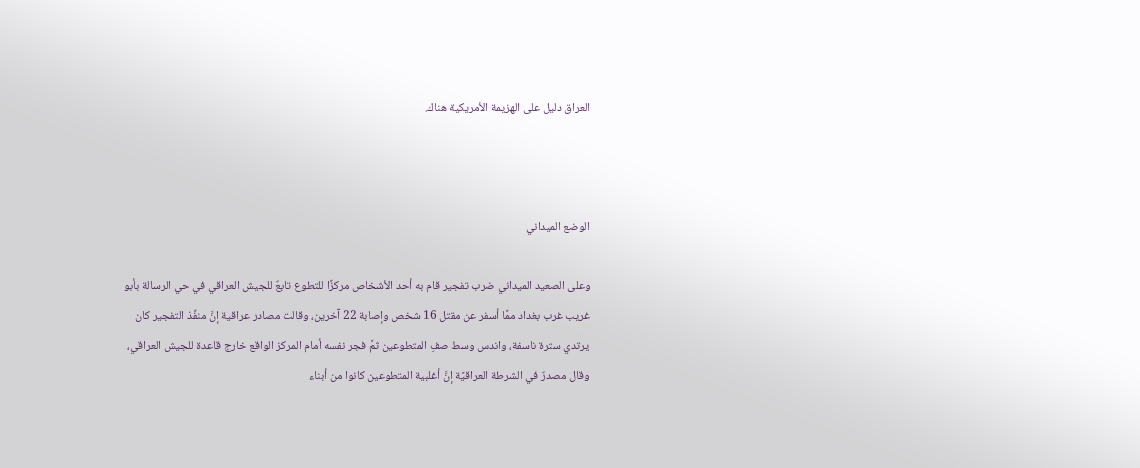العراق دليل على الهزيمة الأمريكية هناك.



الوضع الميداني

وعلى الصعيد الميداني ضرب تفجير قام به أحد الأشخاص مركزًا للتطوع تابعٌ للجيش العراقي في حي الرسالة بأبو غريب غرب بغداد ممَّا أسفر عن مقتل 16 شخص وإصابة 22 آخرين، وقالت مصادر عراقية إنَّ منفِّذ التفجير كان يرتدي سترة ناسفة، واندس وسط صفِ المتطوعين ثمَّ فجر نفسه أمام المركز الواقع خارج قاعدة للجيش العراقي، وقال مصدرٌ في الشرطة العراقيَّة إنَّ أغلبية المتطوعين كانوا من أبناء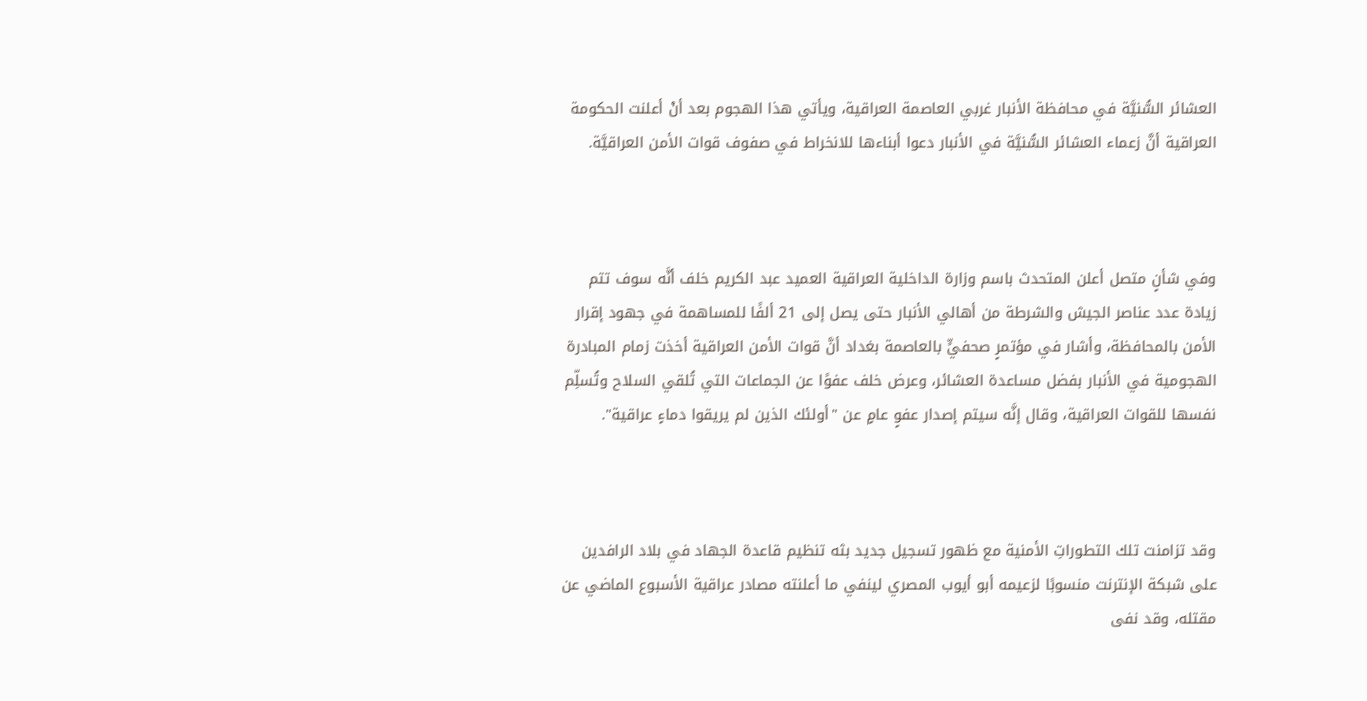العشائر السُّنيَّة في محافظة الأنبار غربي العاصمة العراقية، ويأتي هذا الهجوم بعد أنْ أعلنت الحكومة العراقية أنَّ زعماء العشائر السُّنيَّة في الأنبار دعوا أبناءها للانخراط في صفوف قوات الأمن العراقيَّة.



وفي شأنٍ متصل أعلن المتحدث باسم وزارة الداخلية العراقية العميد عبد الكريم خلف أنَّه سوف تتم زيادة عدد عناصر الجيش والشرطة من أهالي الأنبار حتى يصل إلى 21 ألفًا للمساهمة في جهود إقرار الأمن بالمحافظة، وأشار في مؤتمرٍ صحفيٍّ بالعاصمة بغداد أنَّ قوات الأمن العراقية أخذت زمام المبادرة الهجومية في الأنبار بفضل مساعدة العشائر، وعرض خلف عفوًا عن الجماعات التي تُلقي السلاح وتُسلِّم نفسها للقوات العراقية، وقال إنَّه سيتم إصدار عفوٍ عامٍ عن "أولئك الذين لم يريقوا دماءٍ عراقية".



وقد تزامنت تلك التطوراتِ الأمنية مع ظهور تسجيل جديد بثه تنظيم قاعدة الجهاد في بلاد الرافدين على شبكة الإنترنت منسوبًا لزعيمه أبو أيوب المصري لينفي ما أعلنته مصادر عراقية الأسبوع الماضي عن مقتله، وقد نفى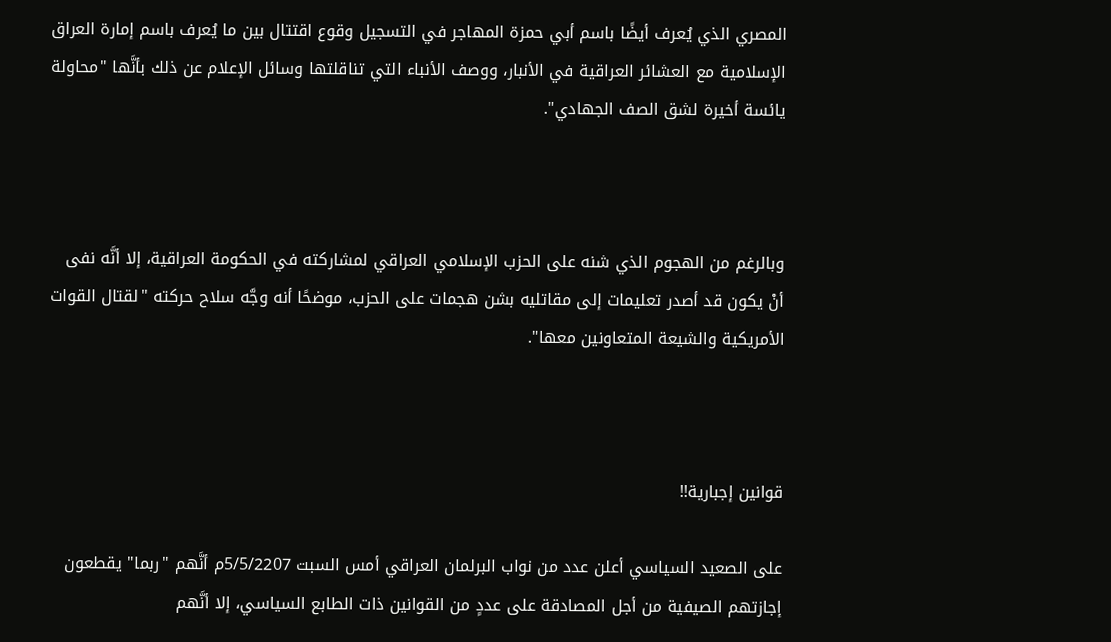المصري الذي يُعرف أيضًا باسم أبي حمزة المهاجر في التسجيل وقوع اقتتال بين ما يُعرف باسم إمارة العراق الإسلامية مع العشائر العراقية في الأنبار، ووصف الأنباء التي تناقلتها وسائل الإعلام عن ذلك بأنَّها "محاولة يائسة أخيرة لشق الصف الجهادي".



وبالرغم من الهجوم الذي شنه على الحزب الإسلامي العراقي لمشاركته في الحكومة العراقية، إلا أنَّه نفى أنْ يكون قد أصدر تعليمات إلى مقاتليه بشن هجمات على الحزب، موضحًا أنه وجَّه سلاح حركته "لقتال القوات الأمريكية والشيعة المتعاونين معها".



قوانين إجبارية!!

على الصعيد السياسي أعلن عدد من نواب البرلمان العراقي أمس السبت 5/5/2207م أنَّهم "ربما" يقطعون إجازتهم الصيفية من أجل المصادقة على عددٍ من القوانين ذات الطابع السياسي، إلا أنَّهم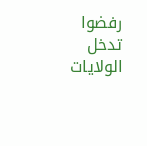رفضوا تدخل الولايات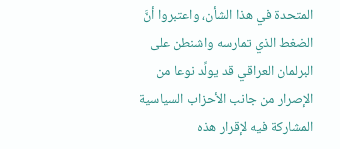المتحدة في هذا الشأن، واعتبروا أنَّ الضغط الذي تمارسه واشنطن على البرلمان العراقي قد يولِّد نوعا من الإصرار من جانب الأحزاب السياسية المشاركة فيه لإقرار هذه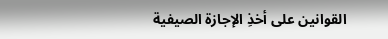القوانين على أخذِ الإجازة الصيفية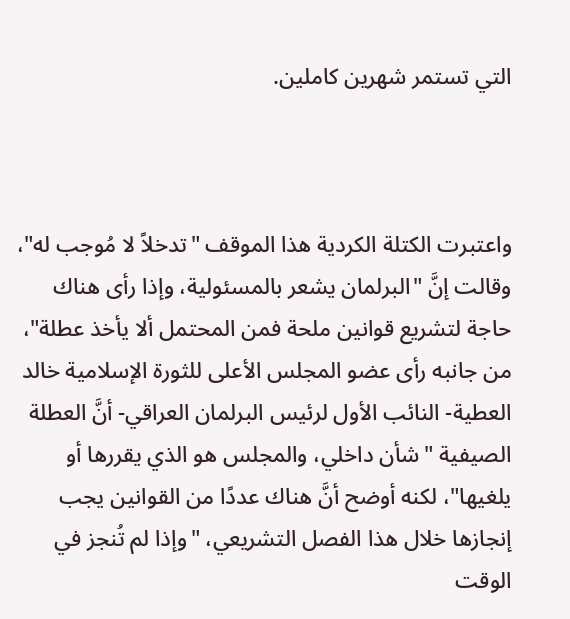التي تستمر شهرين كاملين.



واعتبرت الكتلة الكردية هذا الموقف "تدخلاً لا مُوجب له"، وقالت إنَّ "البرلمان يشعر بالمسئولية، وإذا رأى هناك حاجة لتشريع قوانين ملحة فمن المحتمل ألا يأخذ عطلة"، من جانبه رأى عضو المجلس الأعلى للثورة الإسلامية خالد العطية- النائب الأول لرئيس البرلمان العراقي- أنَّ العطلة الصيفية "شأن داخلي، والمجلس هو الذي يقررها أو يلغيها"، لكنه أوضح أنَّ هناك عددًا من القوانين يجب إنجازها خلال هذا الفصل التشريعي، "وإذا لم تُنجز في الوقت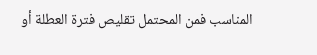المناسب فمن المحتمل تقليص فترة العطلة أو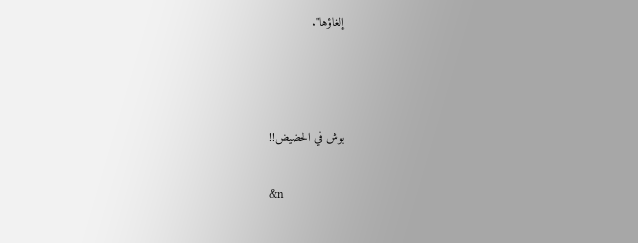إلغاؤها".



بوش في الحضيض!!

&n